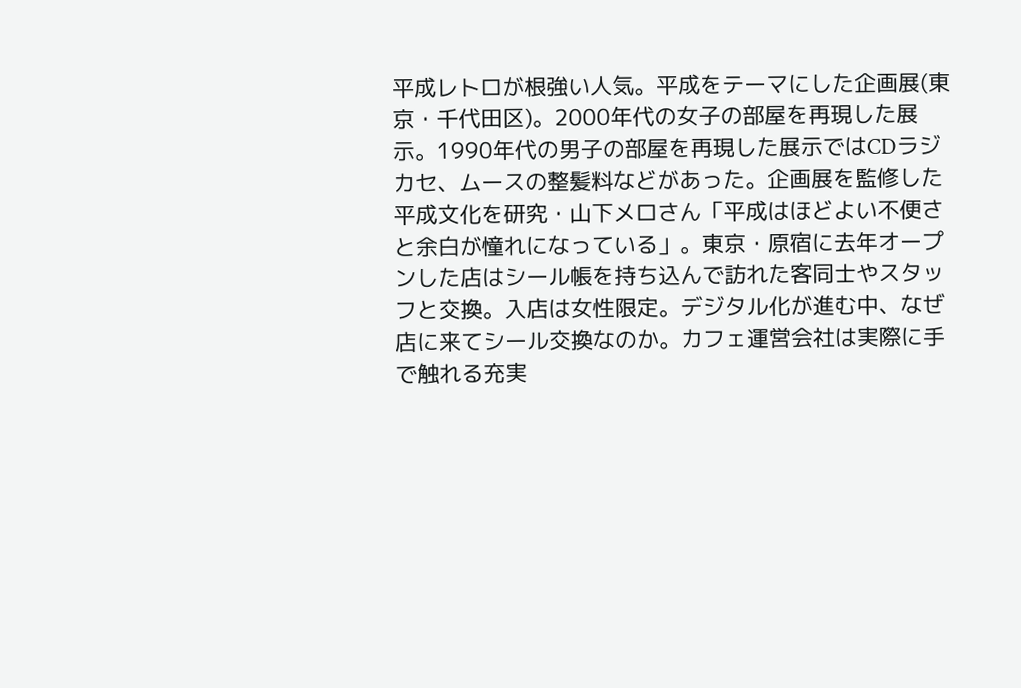平成レトロが根強い人気。平成をテーマにした企画展(東京・千代田区)。2000年代の女子の部屋を再現した展示。1990年代の男子の部屋を再現した展示ではCDラジカセ、ムースの整髪料などがあった。企画展を監修した平成文化を研究・山下メロさん「平成はほどよい不便さと余白が憧れになっている」。東京・原宿に去年オープンした店はシール帳を持ち込んで訪れた客同士やスタッフと交換。入店は女性限定。デジタル化が進む中、なぜ店に来てシール交換なのか。カフェ運営会社は実際に手で触れる充実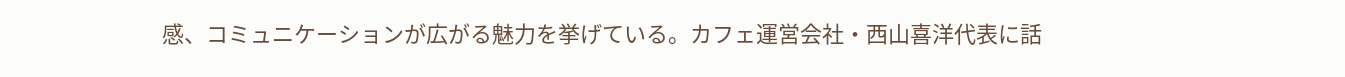感、コミュニケーションが広がる魅力を挙げている。カフェ運営会社・西山喜洋代表に話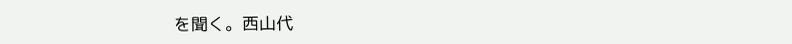を聞く。西山代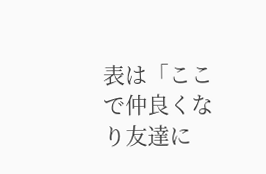表は「ここで仲良くなり友達に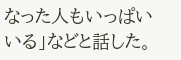なった人もいっぱいいる」などと話した。